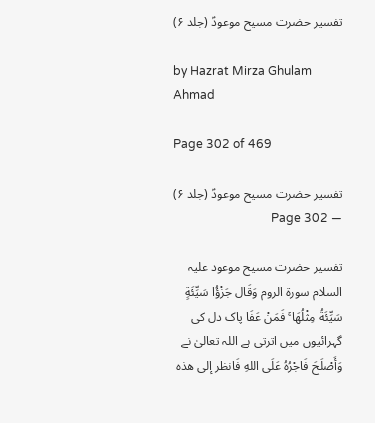تفسیر حضرت مسیح موعودؑ (جلد ۶)

by Hazrat Mirza Ghulam Ahmad

Page 302 of 469

تفسیر حضرت مسیح موعودؑ (جلد ۶) — Page 302

تفسیر حضرت مسیح موعود علیہ السلام سورة الروم وَقَال جَزْؤُا سَيِّئَةٍ سَيِّئَةُ مِثْلُهَا ۚ فَمَنْ عَفَا پاک دل کی گہرائیوں میں اترتی ہے اللہ تعالیٰ نے وَأَصْلَحَ فَاجْرُهُ عَلَى اللهِ فَانظر إلى هذه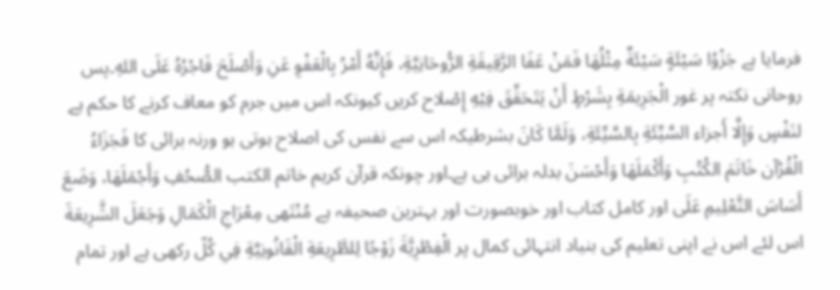فرمایا ہے جَزْوُا سَيْئَةٍ سَيْئَةٌ مِثْلُهَا فَمَنْ عَفَا الرَّقِيقَةِ الرُّوحَانِيَّةِ، فَإِنَّهُ أَمْرُ بِالْعَفْوِ عَنِ وَأَصْلَحَ فَاجْرُهُ عَلَى اللهِ۔پس روحانی نکتہ پر غور الْجَرِيمَةِ بِشَرْطٍ أَنْ يَتَحَقِّقَ فِيْهِ إِصْلاح کریں کیونکہ اس میں جرم کو معاف کرنے کا حکم ہے لنَفْسٍ وَإِلَّا أَجزاء السَّيِّئَةِ بِالسَّيِّئَةِ، وَلَمَّا كَانَ بشرطیکہ اس سے نفس کی اصلاح ہوتی ہو ورنہ برائی کا فَجَزَاءُ الْقُرْآن خَاتَمَ الكُتُبِ وَأَكْمَلَهَا وَأَحْسَنَ بدلہ برائی ہی ہے۔اور چونکہ قرآن کریم خاتم الکتب الصُّحُفِ وَأَجْمَلَهَا، وَضَعَ أَسَاسَ التَّعْلِيمِ عَلَی اور کامل کتاب اور خوبصورت اور بہترین صحیفہ ہے مُنْتَهى مِعْرَاجِ الْكَمَالِ وَجَعَلَ الشَّرِيعَةَ اس لئے اس نے اپنی تعلیم کی بنیاد انتہائی کمال پر الْفِطْرِيَّةَ زَوْجًا لِلطَّرِيعَةِ الْقَانُونِيَّةِ فِي كُلّ رکھی ہے اور تمام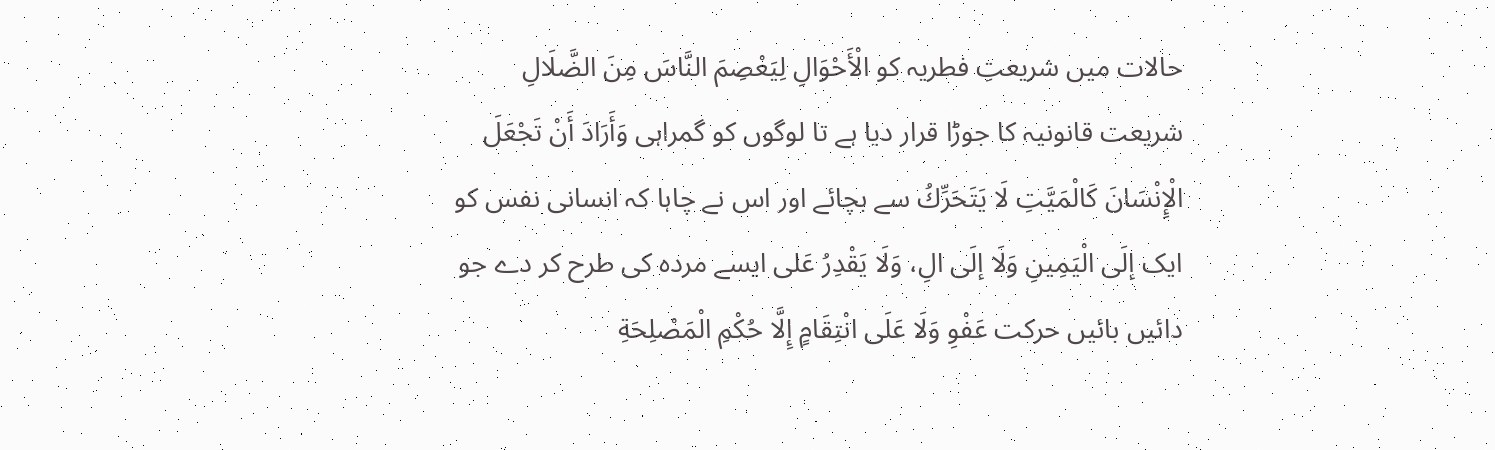حالات میں شریعتِ فطریہ کو الْأَحْوَالِ لِيَعْصِمَ النَّاسَ مِنَ الضَّلَالِ شریعت قانونیہ کا جوڑا قرار دیا ہے تا لوگوں کو گمراہی وَأَرَادَ أَنْ تَجْعَلَ الْإِنْسَانَ كَالْمَيَّتِ لَا يَتَحَرِّكُ سے بچائے اور اس نے چاہا کہ انسانی نفس کو ایک إلَى الْيَمِينِ وَلَا إلَى الِ، وَلَا يَقْدِرُ عَلی ایسے مردہ کی طرح کر دے جو دائیں بائیں حرکت عَفْوِ وَلَا عَلَى انْتِقَامٍ إِلَّا حُكْمِ الْمَصْلِحَةِ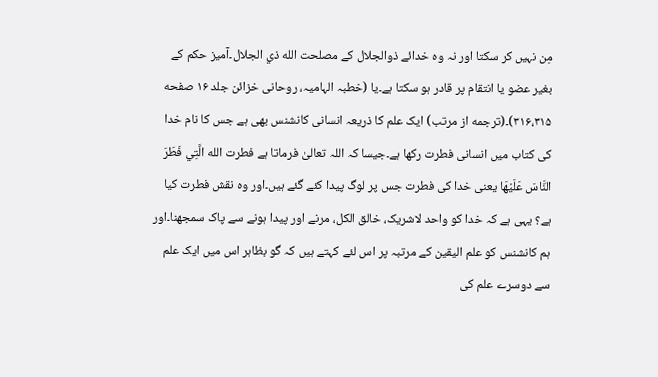مِن نہیں کر سکتا اور نہ وہ خدائے ذوالجلال کے مصلحت الله ذي الجلال۔آمیز حکم کے بغیر عضو یا انتقام پر قادر ہو سکتا ہے۔یا (خطبہ الہامیہ، روحانی خزائن جلد ۱۶ صفحه ۳۱۶،۳۱۵)۔(ترجمه از مرتب) ایک علم کا ذریعہ انسانی کانشنس بھی ہے جس کا نام خدا کی کتاب میں انسانی فطرت رکھا ہے۔جیسا کہ اللہ تعالیٰ فرماتا ہے فطرت الله الَّتِي فَطَرَ النَّاسَ عَلَيْهَا یعنی خدا کی فطرت جس پر لوگ پیدا کئے گئے ہیں۔اور وہ نقش فطرت کیا ہے؟ یہی ہے کہ خدا کو واحد لاشریک، خالق الکل، مرنے اور پیدا ہونے سے پاک سمجھنا۔اور ہم کانشنس کو علم الیقین کے مرتبہ پر اس لئے کہتے ہیں کہ گو بظاہر اس میں ایک علم سے دوسرے علم کی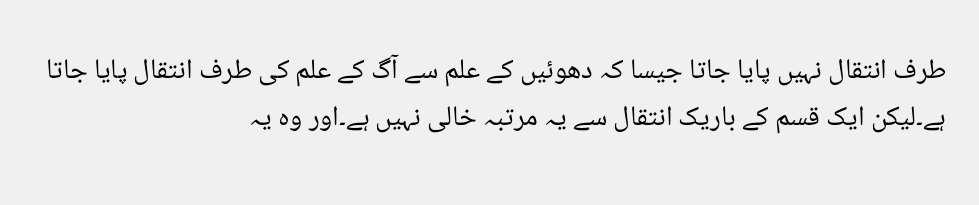طرف انتقال نہیں پایا جاتا جیسا کہ دھوئیں کے علم سے آگ کے علم کی طرف انتقال پایا جاتا ہے۔لیکن ایک قسم کے باریک انتقال سے یہ مرتبہ خالی نہیں ہے۔اور وہ یہ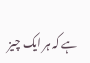ہے کہ ہر ایک چیز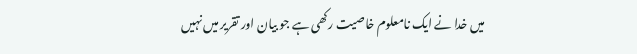میں خدا نے ایک نامعلوم خاصیت رکھی ہے جو بیان اور تقریر میں نہیں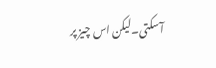آسکتی۔لیکن اس چیز پر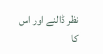نظر ڈالنے اور اس کا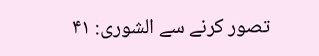تصور کرنے سے الشوری: ۴۱